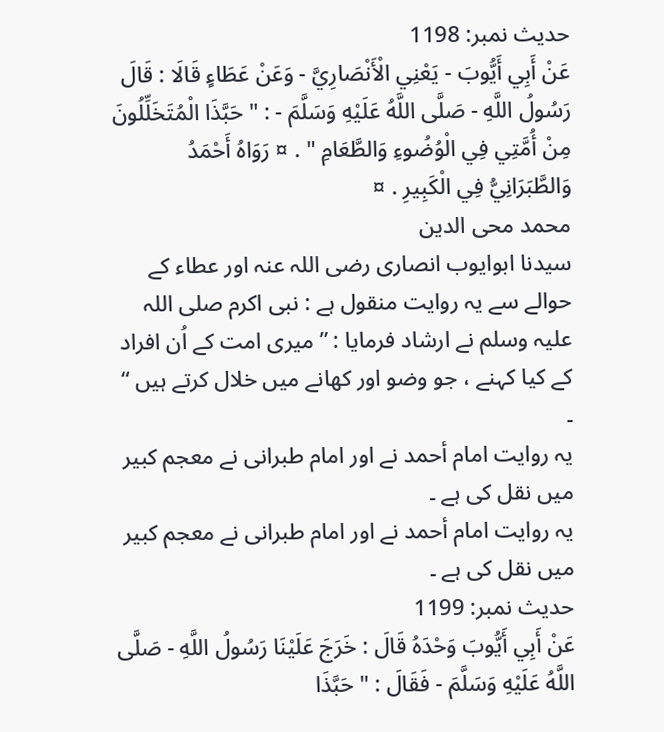حدیث نمبر: 1198
عَنْ أَبِي أَيُّوبَ - يَعْنِي الْأَنْصَارِيَّ - وَعَنْ عَطَاءٍ قَالَا : قَالَ رَسُولُ اللَّهِ - صَلَّى اللَّهُ عَلَيْهِ وَسَلَّمَ - : " حَبَّذَا الْمُتَخَلِّلُونَ مِنْ أُمَّتِي فِي الْوُضُوءِ وَالطَّعَامِ " . ¤ رَوَاهُ أَحْمَدُ وَالطَّبَرَانِيُّ فِي الْكَبِيرِ . ¤
محمد محی الدین
سیدنا ابوایوب انصاری رضی اللہ عنہ اور عطاء کے حوالے سے یہ روایت منقول ہے : نبی اکرم صلی اللہ علیہ وسلم نے ارشاد فرمایا : ” میری امت کے اُن افراد کے کیا کہنے ، جو وضو اور کھانے میں خلال کرتے ہیں “ ۔
یہ روایت امام أحمد نے اور امام طبرانی نے معجم کبیر میں نقل کی ہے ۔
یہ روایت امام أحمد نے اور امام طبرانی نے معجم کبیر میں نقل کی ہے ۔
حدیث نمبر: 1199
عَنْ أَبِي أَيُّوبَ وَحْدَهُ قَالَ : خَرَجَ عَلَيْنَا رَسُولُ اللَّهِ - صَلَّى اللَّهُ عَلَيْهِ وَسَلَّمَ - فَقَالَ : " حَبَّذَا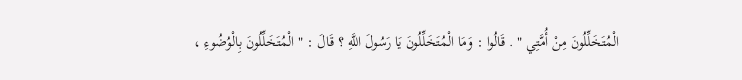الْمُتَخَلِّلُونَ مِنْ أُمَّتِي " . قَالُوا : وَمَا الْمُتَخَلِّلُونَ يَا رَسُولَ اللَّهِ ؟ قَالَ : " الْمُتَخَلِّلُونَ بِالْوُضُوءِ ،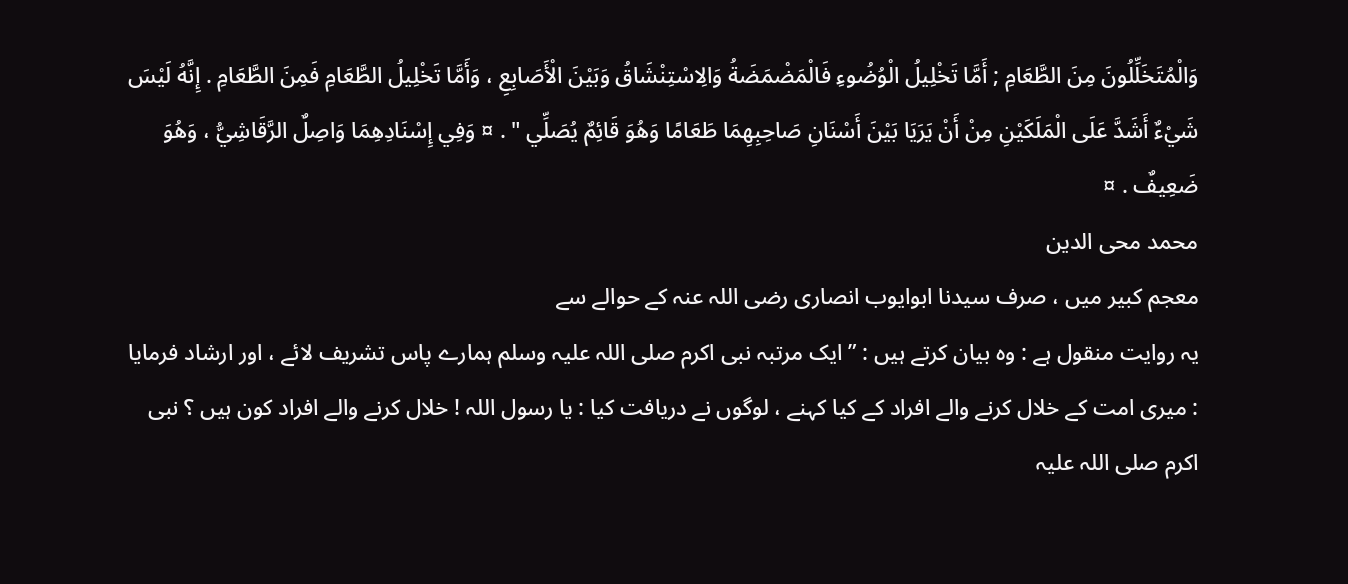وَالْمُتَخَلِّلُونَ مِنَ الطَّعَامِ ; أَمَّا تَخْلِيلُ الْوُضُوءِ فَالْمَضْمَضَةُ وَالِاسْتِنْشَاقُ وَبَيْنَ الْأَصَابِعِ ، وَأَمَّا تَخْلِيلُ الطَّعَامِ فَمِنَ الطَّعَامِ . إِنَّهُ لَيْسَ شَيْءٌ أَشَدَّ عَلَى الْمَلَكَيْنِ مِنْ أَنْ يَرَيَا بَيْنَ أَسْنَانِ صَاحِبِهِمَا طَعَامًا وَهُوَ قَائِمٌ يُصَلِّي " . ¤ وَفِي إِسْنَادِهِمَا وَاصِلٌ الرَّقَاشِيُّ ، وَهُوَ ضَعِيفٌ . ¤
محمد محی الدین
معجم کبیر میں ، صرف سیدنا ابوایوب انصاری رضی اللہ عنہ کے حوالے سے
یہ روایت منقول ہے : وہ بیان کرتے ہیں : ” ایک مرتبہ نبی اکرم صلی اللہ علیہ وسلم ہمارے پاس تشریف لائے ، اور ارشاد فرمایا : میری امت کے خلال کرنے والے افراد کے کیا کہنے ، لوگوں نے دریافت کیا : یا رسول اللہ ! خلال کرنے والے افراد کون ہیں ؟ نبی اکرم صلی اللہ علیہ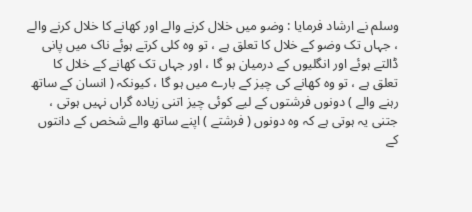وسلم نے ارشاد فرمایا : وضو میں خلال کرنے والے اور کھانے کا خلال کرنے والے ، جہاں تک وضو کے خلال کا تعلق ہے ، تو وہ کلی کرتے ہوئے ناک میں پانی ڈالتے ہوئے اور انگلیوں کے درمیان ہو گا ، اور جہاں تک کھانے کے خلال کا تعلق ہے ، تو وہ کھانے کی چیز کے بارے میں ہو گا ، کیونکہ ( انسان کے ساتھ رہنے والے ) دونوں فرشتوں کے لیے کوئی چیز اتنی زیادہ گراں نہیں ہوتی ، جتنی یہ ہوتی ہے کہ وہ دونوں ( فرشتے ) اپنے ساتھ والے شخص کے دانتوں کے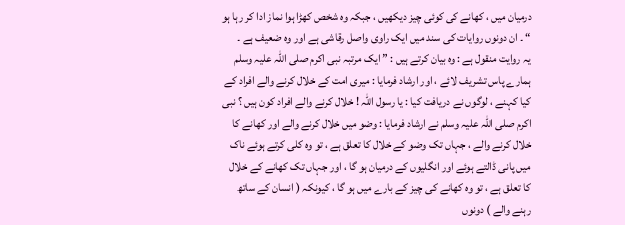درمیان میں ، کھانے کی کوئی چیز دیکھیں ، جبکہ وہ شخص کھڑا ہوا نماز ادا کر رہا ہو “ ۔ ان دونوں روایات کی سند میں ایک راوی واصل رقاشی ہے اور وہ ضعیف ہے ۔
یہ روایت منقول ہے : وہ بیان کرتے ہیں : ” ایک مرتبہ نبی اکرم صلی اللہ علیہ وسلم ہمارے پاس تشریف لائے ، اور ارشاد فرمایا : میری امت کے خلال کرنے والے افراد کے کیا کہنے ، لوگوں نے دریافت کیا : یا رسول اللہ ! خلال کرنے والے افراد کون ہیں ؟ نبی اکرم صلی اللہ علیہ وسلم نے ارشاد فرمایا : وضو میں خلال کرنے والے اور کھانے کا خلال کرنے والے ، جہاں تک وضو کے خلال کا تعلق ہے ، تو وہ کلی کرتے ہوئے ناک میں پانی ڈالتے ہوئے اور انگلیوں کے درمیان ہو گا ، اور جہاں تک کھانے کے خلال کا تعلق ہے ، تو وہ کھانے کی چیز کے بارے میں ہو گا ، کیونکہ ( انسان کے ساتھ رہنے والے ) دونوں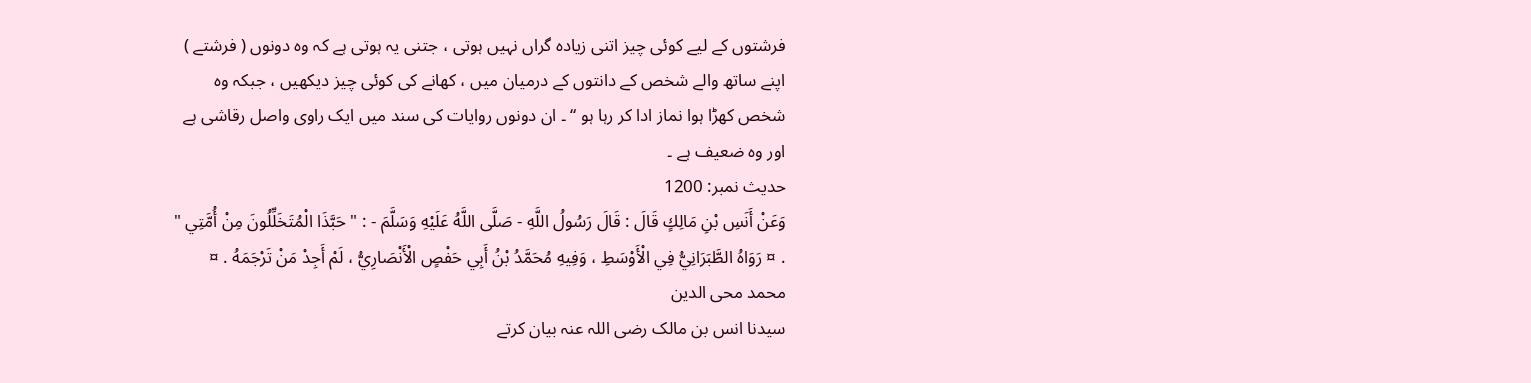فرشتوں کے لیے کوئی چیز اتنی زیادہ گراں نہیں ہوتی ، جتنی یہ ہوتی ہے کہ وہ دونوں ( فرشتے ) اپنے ساتھ والے شخص کے دانتوں کے درمیان میں ، کھانے کی کوئی چیز دیکھیں ، جبکہ وہ شخص کھڑا ہوا نماز ادا کر رہا ہو “ ۔ ان دونوں روایات کی سند میں ایک راوی واصل رقاشی ہے اور وہ ضعیف ہے ۔
حدیث نمبر: 1200
وَعَنْ أَنَسِ بْنِ مَالِكٍ قَالَ : قَالَ رَسُولُ اللَّهِ - صَلَّى اللَّهُ عَلَيْهِ وَسَلَّمَ - : " حَبَّذَا الْمُتَخَلِّلُونَ مِنْ أُمَّتِي " . ¤ رَوَاهُ الطَّبَرَانِيُّ فِي الْأَوْسَطِ ، وَفِيهِ مُحَمَّدُ بْنُ أَبِي حَفْصٍ الْأَنْصَارِيُّ ، لَمْ أَجِدْ مَنْ تَرْجَمَهُ . ¤
محمد محی الدین
سیدنا انس بن مالک رضی اللہ عنہ بیان کرتے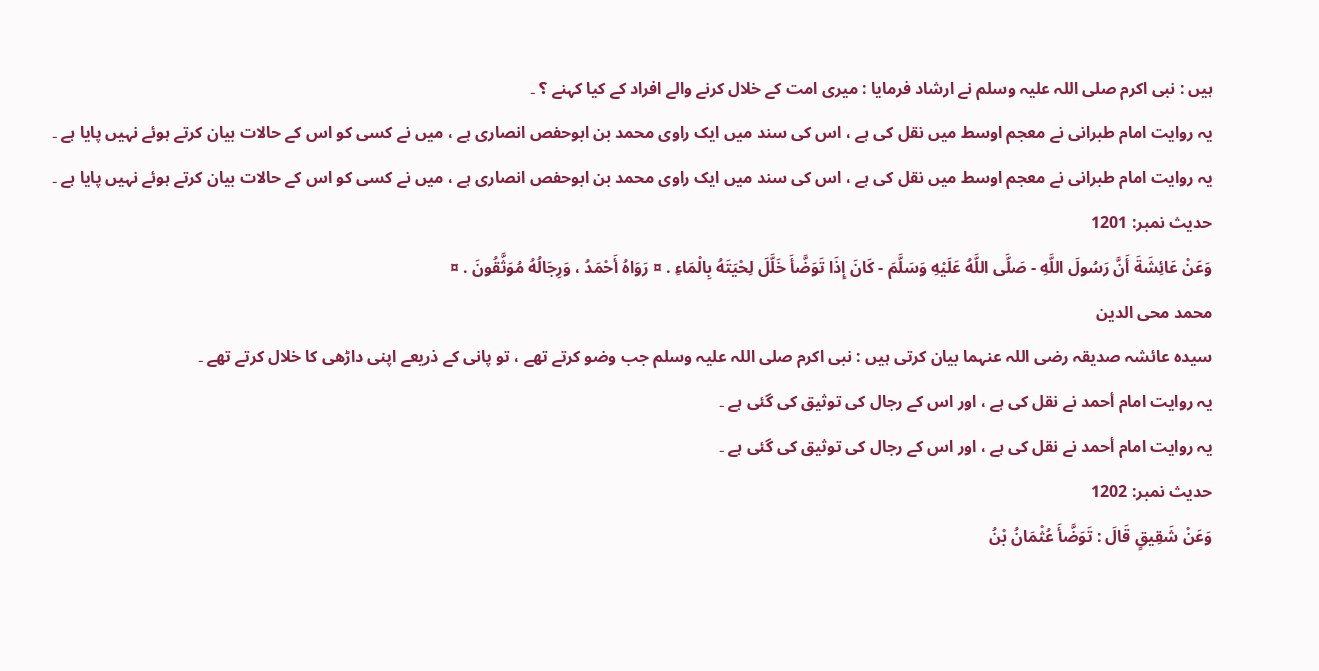ہیں : نبی اکرم صلی اللہ علیہ وسلم نے ارشاد فرمایا : میری امت کے خلال کرنے والے افراد کے کیا کہنے ؟ ۔
یہ روایت امام طبرانی نے معجم اوسط میں نقل کی ہے ، اس کی سند میں ایک راوی محمد بن ابوحفص انصاری ہے ، میں نے کسی کو اس کے حالات بیان کرتے ہوئے نہیں پایا ہے ۔
یہ روایت امام طبرانی نے معجم اوسط میں نقل کی ہے ، اس کی سند میں ایک راوی محمد بن ابوحفص انصاری ہے ، میں نے کسی کو اس کے حالات بیان کرتے ہوئے نہیں پایا ہے ۔
حدیث نمبر: 1201
وَعَنْ عَائِشَةَ أَنَّ رَسُولَ اللَّهِ - صَلَّى اللَّهُ عَلَيْهِ وَسَلَّمَ - كَانَ إِذَا تَوَضَّأَ خَلَّلَ لِحْيَتَهُ بِالْمَاءِ . ¤ رَوَاهُ أَحْمَدُ ، وَرِجَالُهُ مُوَثَّقُونَ . ¤
محمد محی الدین
سیدہ عائشہ صدیقہ رضی اللہ عنہما بیان کرتی ہیں : نبی اکرم صلی اللہ علیہ وسلم جب وضو کرتے تھے ، تو پانی کے ذریعے اپنی داڑھی کا خلال کرتے تھے ۔
یہ روایت امام أحمد نے نقل کی ہے ، اور اس کے رجال کی توثیق کی گئی ہے ۔
یہ روایت امام أحمد نے نقل کی ہے ، اور اس کے رجال کی توثیق کی گئی ہے ۔
حدیث نمبر: 1202
وَعَنْ شَقِيقٍ قَالَ : تَوَضَّأَ عُثْمَانُ بْنُ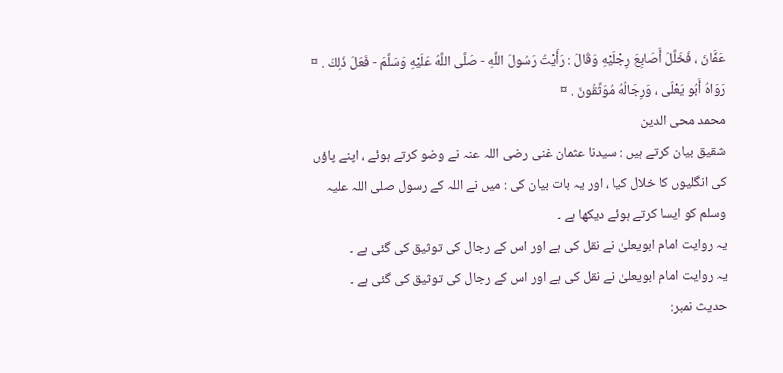عَفَّانَ ، فَخَلَّلَ أَصَابِعَ رِجْلَيْهِ وَقَالَ : رَأَيْتُ رَسُولَ اللَّهِ - صَلَّى اللَّهُ عَلَيْهِ وَسَلَّمَ - فَعَلَ ذَلِكَ . ¤ رَوَاهُ أَبُو يَعْلَى ، وَرِجَالُهُ مُوَثَّقُونَ . ¤
محمد محی الدین
شقیق بیان کرتے ہیں : سیدنا عثمان غنی رضی اللہ عنہ نے وضو کرتے ہوئے ، اپنے پاؤں کی انگلیوں کا خلال کیا ، اور یہ بات بیان کی : میں نے اللہ کے رسول صلی اللہ علیہ وسلم کو ایسا کرتے ہوئے دیکھا ہے ۔
یہ روایت امام ابویعلیٰ نے نقل کی ہے اور اس کے رجال کی توثیق کی گئی ہے ۔
یہ روایت امام ابویعلیٰ نے نقل کی ہے اور اس کے رجال کی توثیق کی گئی ہے ۔
حدیث نمبر: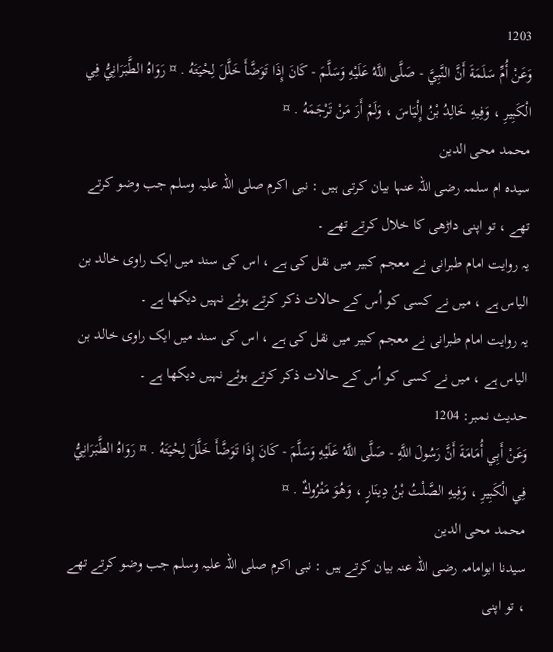1203
وَعَنْ أُمِّ سَلَمَةَ أَنَّ النَّبِيَّ - صَلَّى اللَّهُ عَلَيْهِ وَسَلَّمَ - كَانَ إِذَا تَوَضَّأَ خَلَّلَ لِحْيَتَهُ . ¤ رَوَاهُ الطَّبَرَانِيُّ فِي الْكَبِيرِ ، وَفِيهِ خَالِدُ بْنُ إِلْيَاسَ ، وَلَمْ أَرَ مَنْ تَرْجَمَهُ . ¤
محمد محی الدین
سیدہ ام سلمہ رضی اللہ عنہا بیان کرتی ہیں : نبی اکرم صلی اللہ علیہ وسلم جب وضو کرتے تھے ، تو اپنی داڑھی کا خلال کرتے تھے ۔
یہ روایت امام طبرانی نے معجم کبیر میں نقل کی ہے ، اس کی سند میں ایک راوی خالد بن الیاس ہے ، میں نے کسی کو اُس کے حالات ذکر کرتے ہوئے نہیں دیکھا ہے ۔
یہ روایت امام طبرانی نے معجم کبیر میں نقل کی ہے ، اس کی سند میں ایک راوی خالد بن الیاس ہے ، میں نے کسی کو اُس کے حالات ذکر کرتے ہوئے نہیں دیکھا ہے ۔
حدیث نمبر: 1204
وَعَنْ أَبِي أُمَامَةَ أَنَّ رَسُولَ اللَّهِ - صَلَّى اللَّهُ عَلَيْهِ وَسَلَّمَ - كَانَ إِذَا تَوَضَّأَ خَلَّلَ لِحْيَتَهُ . ¤ رَوَاهُ الطَّبَرَانِيُّ فِي الْكَبِيرِ ، وَفِيهِ الصَّلْتُ بْنُ دِينَارٍ ، وَهُوَ مَتْرُوكٌ . ¤
محمد محی الدین
سیدنا ابوامامہ رضی اللہ عنہ بیان کرتے ہیں : نبی اکرم صلی اللہ علیہ وسلم جب وضو کرتے تھے ، تو اپنی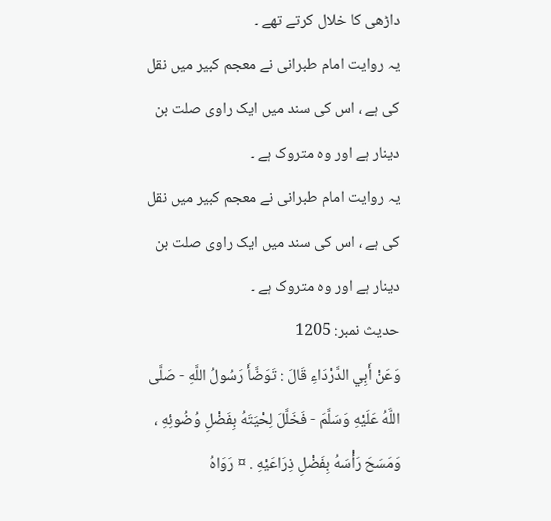داڑھی کا خلال کرتے تھے ۔
یہ روایت امام طبرانی نے معجم کبیر میں نقل کی ہے ، اس کی سند میں ایک راوی صلت بن دینار ہے اور وہ متروک ہے ۔
یہ روایت امام طبرانی نے معجم کبیر میں نقل کی ہے ، اس کی سند میں ایک راوی صلت بن دینار ہے اور وہ متروک ہے ۔
حدیث نمبر: 1205
وَعَنْ أَبِي الدَّرْدَاءِ قَالَ : تَوَضَّأَ رَسُولُ اللَّهِ - صَلَّى اللَّهُ عَلَيْهِ وَسَلَّمَ - فَخَلَّلَ لِحْيَتَهُ بِفَضْلِ وُضُوئِهِ ، وَمَسَحَ رَأْسَهُ بِفَضْلِ ذِرَاعَيْهِ . ¤ رَوَاهُ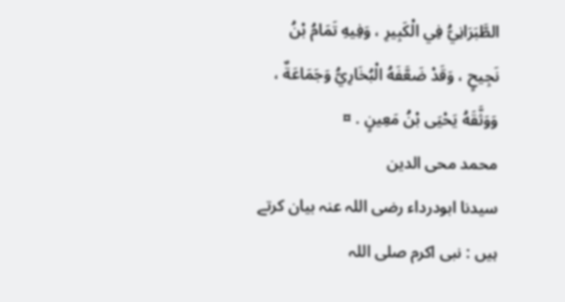الطَّبَرَانِيُّ فِي الْكَبِيرِ ، وَفِيهِ تَمَامُ بْنُ نَجِيحٍ ، وَقَدْ ضَعَّفَهُ الْبُخَارِيُّ وَجَمَاعَةٌ ، وَوَثَّقَهُ يَحْيَى بْنُ مَعِينٍ . ¤
محمد محی الدین
سیدنا ابودرداء رضی اللہ عنہ بیان کرتے ہیں : نبی اکرم صلی اللہ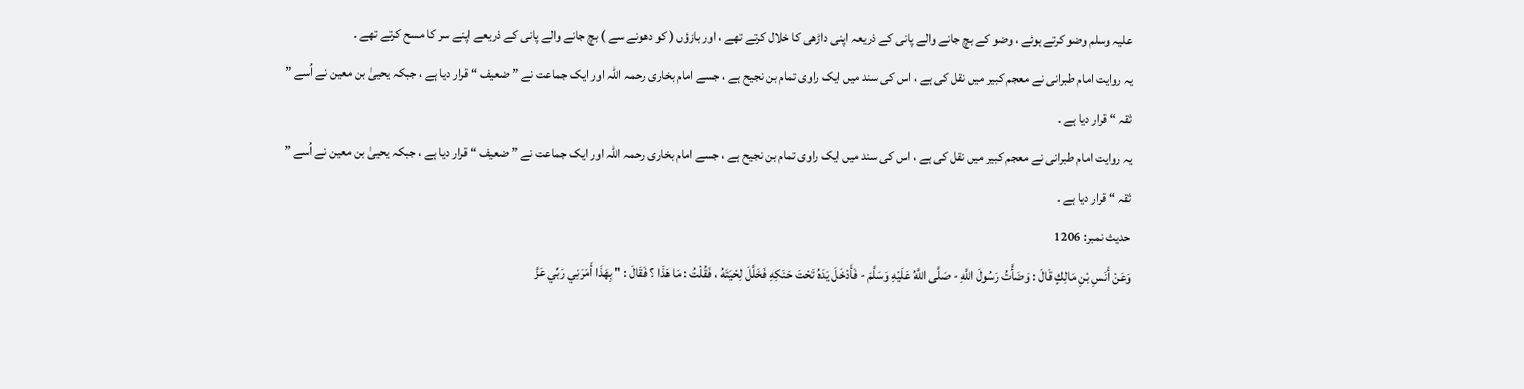علیہ وسلم وضو کرتے ہوئے ، وضو کے بچ جانے والے پانی کے ذریعہ اپنی داڑھی کا خلال کرتے تھے ، اور بازؤں ( کو دھونے سے ) بچ جانے والے پانی کے ذریعے اپنے سر کا مسح کرتے تھے ۔
یہ روایت امام طبرانی نے معجم کبیر میں نقل کی ہے ، اس کی سند میں ایک راوی تمام بن نجیح ہے ، جسے امام بخاری رحمہ اللہ اور ایک جماعت نے ” ضعیف “ قرار دیا ہے ، جبکہ یحییٰ بن معین نے اُسے ” ثقہ “ قرار دیا ہے ۔
یہ روایت امام طبرانی نے معجم کبیر میں نقل کی ہے ، اس کی سند میں ایک راوی تمام بن نجیح ہے ، جسے امام بخاری رحمہ اللہ اور ایک جماعت نے ” ضعیف “ قرار دیا ہے ، جبکہ یحییٰ بن معین نے اُسے ” ثقہ “ قرار دیا ہے ۔
حدیث نمبر: 1206
وَعَنْ أَنَسِ بْنِ مَالِكٍ قَالَ : وَضَأَّتُ رَسُولَ اللَّهِ - صَلَّى اللَّهُ عَلَيْهِ وَسَلَّمَ - فَأَدْخَلَ يَدَهُ تَحْتَ حَنَكِهِ فَخَلَّلَ لِحْيَتَهُ ، فَقُلْتُ : مَا هَذَا ؟ فَقَالَ : " بِهَذَا أَمَرَنِي رَبِّي عَزَّ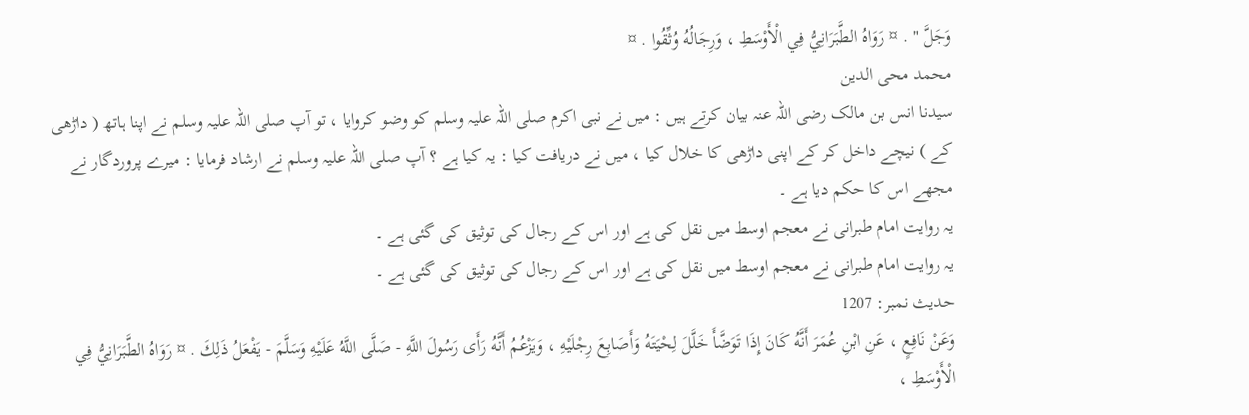وَجَلَّ " . ¤ رَوَاهُ الطَّبَرَانِيُّ فِي الْأَوْسَطِ ، وَرِجَالُهُ وُثِّقُوا . ¤
محمد محی الدین
سیدنا انس بن مالک رضی اللہ عنہ بیان کرتے ہیں : میں نے نبی اکرم صلی اللہ علیہ وسلم کو وضو کروایا ، تو آپ صلی اللہ علیہ وسلم نے اپنا ہاتھ ( داڑھی کے ) نیچے داخل کر کے اپنی داڑھی کا خلال کیا ، میں نے دریافت کیا : یہ کیا ہے ؟ آپ صلی اللہ علیہ وسلم نے ارشاد فرمایا : میرے پروردگار نے مجھے اس کا حکم دیا ہے ۔
یہ روایت امام طبرانی نے معجم اوسط میں نقل کی ہے اور اس کے رجال کی توثیق کی گئی ہے ۔
یہ روایت امام طبرانی نے معجم اوسط میں نقل کی ہے اور اس کے رجال کی توثیق کی گئی ہے ۔
حدیث نمبر: 1207
وَعَنْ نَافِعٍ ، عَنِ ابْنِ عُمَرَ أَنَّهُ كَانَ إِذَا تَوَضَّأَ خَلَّلَ لِحْيَتَهُ وَأَصَابِعَ رِجْلَيْهِ ، وَيَزْعُمُ أَنَّهُ رَأَى رَسُولَ اللَّهِ - صَلَّى اللَّهُ عَلَيْهِ وَسَلَّمَ - يَفْعَلُ ذَلِكَ . ¤ رَوَاهُ الطَّبَرَانِيُّ فِي الْأَوْسَطِ ،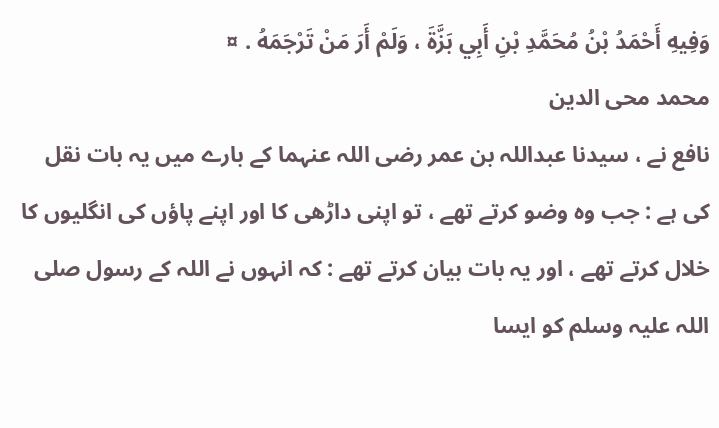وَفِيهِ أَحْمَدُ بْنُ مُحَمَّدِ بْنِ أَبِي بَزَّةَ ، وَلَمْ أَرَ مَنْ تَرْجَمَهُ . ¤
محمد محی الدین
نافع نے ، سیدنا عبداللہ بن عمر رضی اللہ عنہما کے بارے میں یہ بات نقل کی ہے : جب وہ وضو کرتے تھے ، تو اپنی داڑھی کا اور اپنے پاؤں کی انگلیوں کا خلال کرتے تھے ، اور یہ بات بیان کرتے تھے : کہ انہوں نے اللہ کے رسول صلی اللہ علیہ وسلم کو ایسا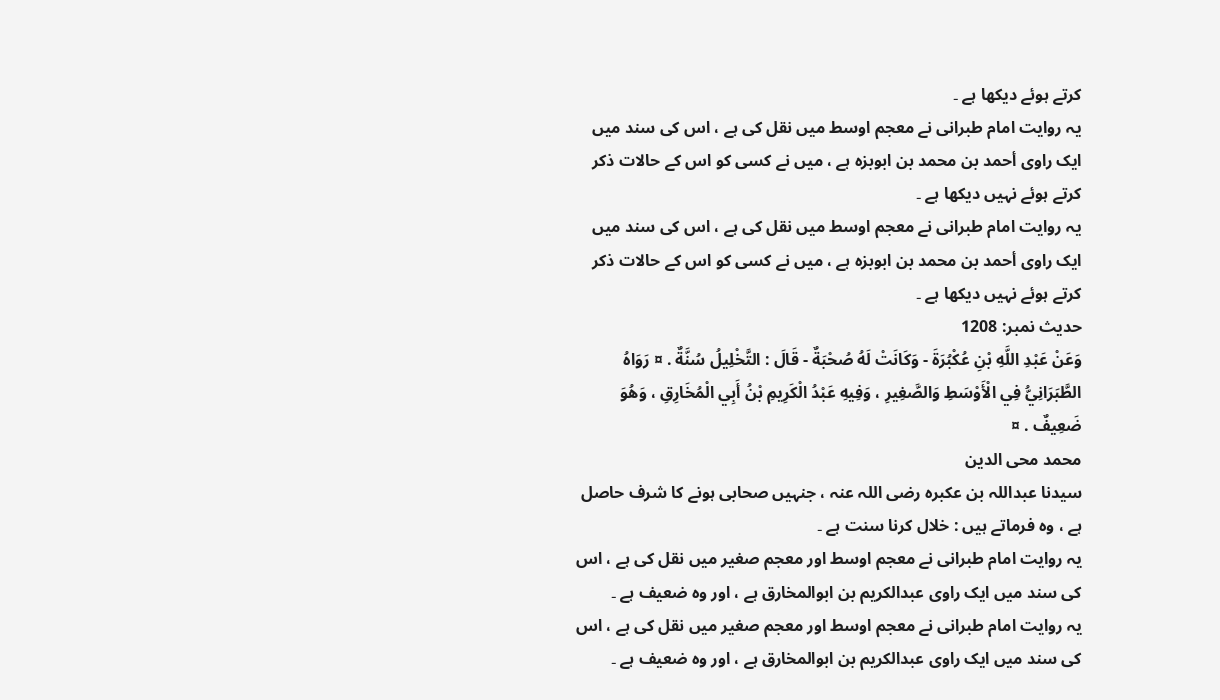کرتے ہوئے دیکھا ہے ۔
یہ روایت امام طبرانی نے معجم اوسط میں نقل کی ہے ، اس کی سند میں ایک راوی أحمد بن محمد بن ابوبزہ ہے ، میں نے کسی کو اس کے حالات ذکر کرتے ہوئے نہیں دیکھا ہے ۔
یہ روایت امام طبرانی نے معجم اوسط میں نقل کی ہے ، اس کی سند میں ایک راوی أحمد بن محمد بن ابوبزہ ہے ، میں نے کسی کو اس کے حالات ذکر کرتے ہوئے نہیں دیکھا ہے ۔
حدیث نمبر: 1208
وَعَنْ عَبْدِ اللَّهِ بْنِ عُكْبُرَةَ - وَكَانَتْ لَهُ صُحْبَةٌ - قَالَ : التَّخْلِيلُ سُنَّةٌ . ¤ رَوَاهُ الطَّبَرَانِيُّ فِي الْأَوْسَطِ وَالصَّغِيرِ ، وَفِيهِ عَبْدُ الْكَرِيمِ بْنُ أَبِي الْمُخَارِقِ ، وَهُوَ ضَعِيفٌ . ¤
محمد محی الدین
سیدنا عبداللہ بن عکبرہ رضی اللہ عنہ ، جنہیں صحابی ہونے کا شرف حاصل ہے ، وہ فرماتے ہیں : خلال کرنا سنت ہے ۔
یہ روایت امام طبرانی نے معجم اوسط اور معجم صغیر میں نقل کی ہے ، اس کی سند میں ایک راوی عبدالکریم بن ابوالمخارق ہے ، اور وہ ضعیف ہے ۔
یہ روایت امام طبرانی نے معجم اوسط اور معجم صغیر میں نقل کی ہے ، اس کی سند میں ایک راوی عبدالکریم بن ابوالمخارق ہے ، اور وہ ضعیف ہے ۔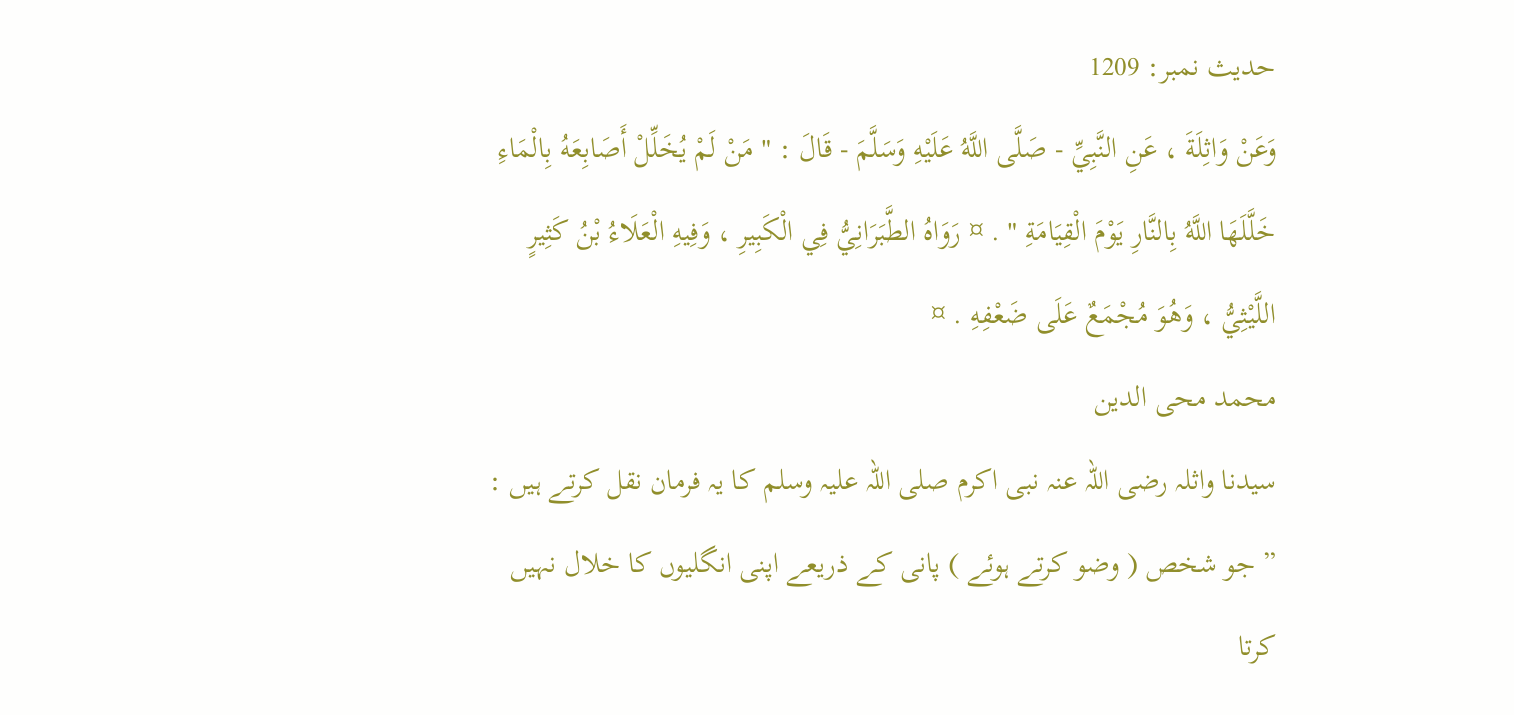حدیث نمبر: 1209
وَعَنْ وَاثِلَةَ ، عَنِ النَّبِيِّ - صَلَّى اللَّهُ عَلَيْهِ وَسَلَّمَ - قَالَ : " مَنْ لَمْ يُخَلِّلْ أَصَابِعَهُ بِالْمَاءِ خَلَّلَهَا اللَّهُ بِالنَّارِ يَوْمَ الْقِيَامَةِ " . ¤ رَوَاهُ الطَّبَرَانِيُّ فِي الْكَبِيرِ ، وَفِيهِ الْعَلَاءُ بْنُ كَثِيرٍ اللَّيْثِيُّ ، وَهُوَ مُجْمَعٌ عَلَى ضَعْفِهِ . ¤
محمد محی الدین
سیدنا واثلہ رضی اللہ عنہ نبی اکرم صلی اللہ علیہ وسلم کا یہ فرمان نقل کرتے ہیں : ” جو شخص ( وضو کرتے ہوئے ) پانی کے ذریعے اپنی انگلیوں کا خلال نہیں کرتا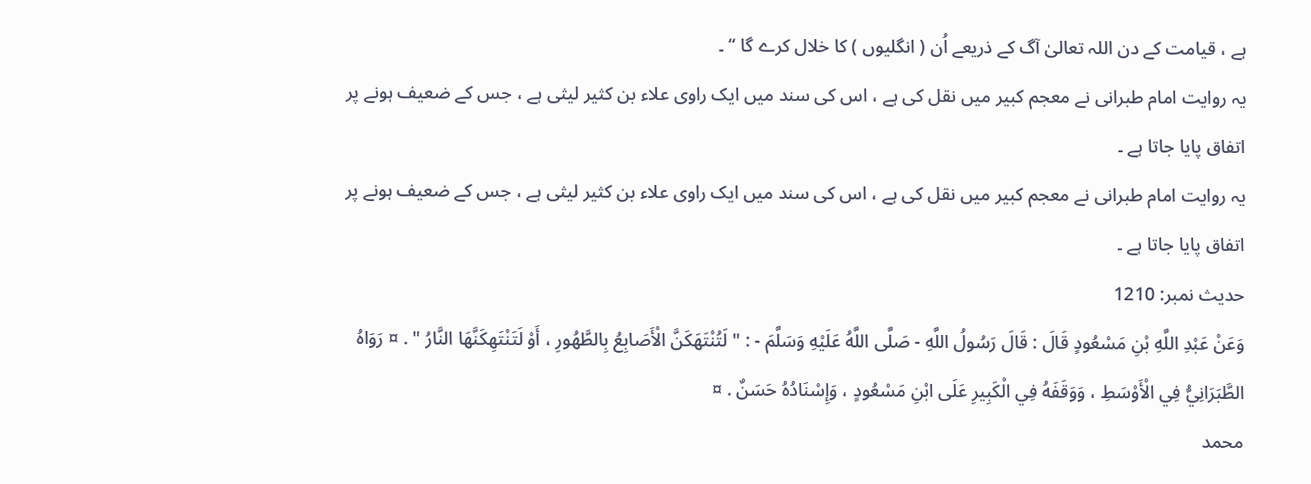ہے ، قیامت کے دن اللہ تعالیٰ آگ کے ذریعے اُن ( انگلیوں ) کا خلال کرے گا “ ۔
یہ روایت امام طبرانی نے معجم کبیر میں نقل کی ہے ، اس کی سند میں ایک راوی علاء بن کثیر لیثی ہے ، جس کے ضعیف ہونے پر اتفاق پایا جاتا ہے ۔
یہ روایت امام طبرانی نے معجم کبیر میں نقل کی ہے ، اس کی سند میں ایک راوی علاء بن کثیر لیثی ہے ، جس کے ضعیف ہونے پر اتفاق پایا جاتا ہے ۔
حدیث نمبر: 1210
وَعَنْ عَبْدِ اللَّهِ بْنِ مَسْعُودٍ قَالَ : قَالَ رَسُولُ اللَّهِ - صَلَّى اللَّهُ عَلَيْهِ وَسَلَّمَ - : " لَتُنْتَهَكَنَّ الْأَصَابِعُ بِالطَّهُورِ ، أَوْ لَتَنْتَهِكَنَّهَا النَّارُ " . ¤ رَوَاهُ الطَّبَرَانِيُّ فِي الْأَوْسَطِ ، وَوَقَفَهُ فِي الْكَبِيرِ عَلَى ابْنِ مَسْعُودٍ ، وَإِسْنَادُهُ حَسَنٌ . ¤
محمد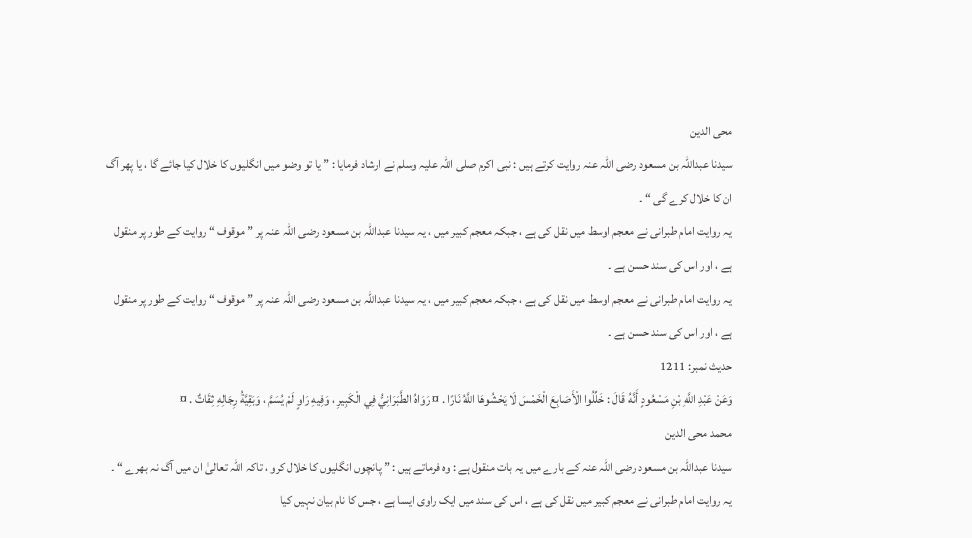محی الدین
سیدنا عبداللہ بن مسعود رضی اللہ عنہ روایت کرتے ہیں : نبی اکرم صلی اللہ علیہ وسلم نے ارشاد فرمایا : ” یا تو وضو میں انگلیوں کا خلال کیا جائے گا ، یا پھر آگ ان کا خلال کرے گی “ ۔
یہ روایت امام طبرانی نے معجم اوسط میں نقل کی ہے ، جبکہ معجم کبیر میں ، یہ سیدنا عبداللہ بن مسعود رضی اللہ عنہ پر ” موقوف “ روایت کے طور پر منقول ہے ، اور اس کی سند حسن ہے ۔
یہ روایت امام طبرانی نے معجم اوسط میں نقل کی ہے ، جبکہ معجم کبیر میں ، یہ سیدنا عبداللہ بن مسعود رضی اللہ عنہ پر ” موقوف “ روایت کے طور پر منقول ہے ، اور اس کی سند حسن ہے ۔
حدیث نمبر: 1211
وَعَنْ عَبْدِ اللَّهِ بْنِ مَسْعُودٍ أَنَّهُ قَالَ : خَلِّلُوا الْأَصَابِعَ الْخَمْسَ لَا يَحْشُوهَا اللَّهُ نَارًا . ¤ رَوَاهُ الطَّبَرَانِيُّ فِي الْكَبِيرِ ، وَفِيهِ رَاوٍ لَمْ يُسَمَّ ، وَبَقِيَّةُ رِجَالِهِ ثِقَاتٌ . ¤
محمد محی الدین
سیدنا عبداللہ بن مسعود رضی اللہ عنہ کے بارے میں یہ بات منقول ہے : وہ فرماتے ہیں : ” پانچوں انگلیوں کا خلال کرو ، تاکہ اللہ تعالیٰ ان میں آگ نہ بھرے “ ۔
یہ روایت امام طبرانی نے معجم کبیر میں نقل کی ہے ، اس کی سند میں ایک راوی ایسا ہے ، جس کا نام بیان نہیں کیا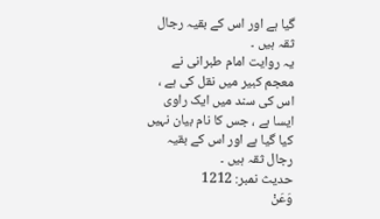گیا ہے اور اس کے بقیہ رجال ثقہ ہیں ۔
یہ روایت امام طبرانی نے معجم کبیر میں نقل کی ہے ، اس کی سند میں ایک راوی ایسا ہے ، جس کا نام بیان نہیں کیا گیا ہے اور اس کے بقیہ رجال ثقہ ہیں ۔
حدیث نمبر: 1212
وَعَنْ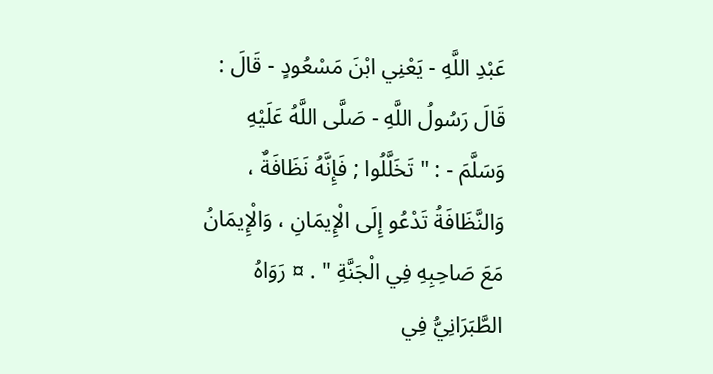عَبْدِ اللَّهِ - يَعْنِي ابْنَ مَسْعُودٍ - قَالَ : قَالَ رَسُولُ اللَّهِ - صَلَّى اللَّهُ عَلَيْهِ وَسَلَّمَ - : " تَخَلَّلُوا ; فَإِنَّهُ نَظَافَةٌ ، وَالنَّظَافَةُ تَدْعُو إِلَى الْإِيمَانِ ، وَالْإِيمَانُ مَعَ صَاحِبِهِ فِي الْجَنَّةِ " . ¤ رَوَاهُ الطَّبَرَانِيُّ فِي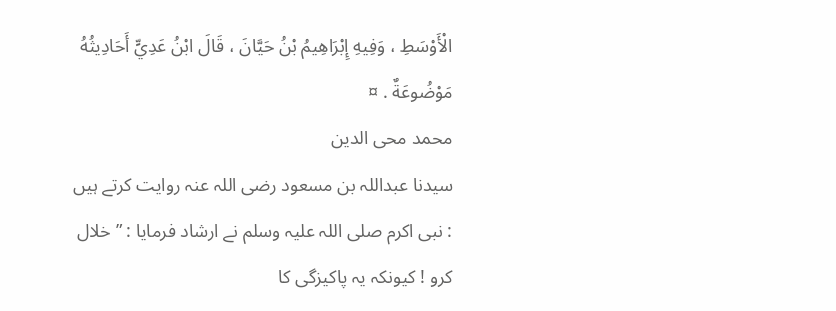الْأَوْسَطِ ، وَفِيهِ إِبْرَاهِيمُ بْنُ حَيَّانَ ، قَالَ ابْنُ عَدِيٍّ أَحَادِيثُهُ مَوْضُوعَةٌ . ¤
محمد محی الدین
سیدنا عبداللہ بن مسعود رضی اللہ عنہ روایت کرتے ہیں : نبی اکرم صلی اللہ علیہ وسلم نے ارشاد فرمایا : ” خلال کرو ! کیونکہ یہ پاکیزگی کا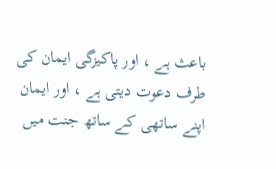باعث ہے ، اور پاکیزگی ایمان کی طرف دعوت دیتی ہے ، اور ایمان اپنے ساتھی کے ساتھ جنت میں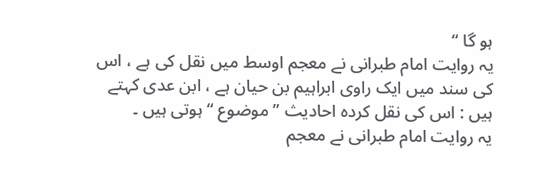ہو گا “
یہ روایت امام طبرانی نے معجم اوسط میں نقل کی ہے ، اس کی سند میں ایک راوی ابراہیم بن حیان ہے ، ابن عدی کہتے ہیں : اس کی نقل کردہ احادیث ” موضوع “ ہوتی ہیں ۔
یہ روایت امام طبرانی نے معجم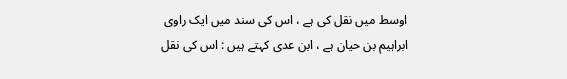اوسط میں نقل کی ہے ، اس کی سند میں ایک راوی ابراہیم بن حیان ہے ، ابن عدی کہتے ہیں : اس کی نقل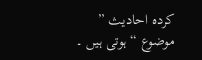کردہ احادیث ” موضوع “ ہوتی ہیں ۔